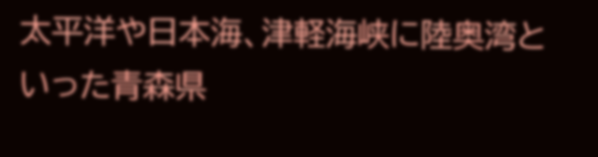太平洋や日本海、津軽海峡に陸奥湾といった青森県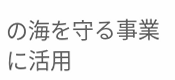の海を守る事業に活用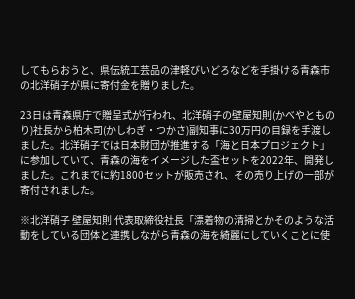してもらおうと、県伝統工芸品の津軽びいどろなどを手掛ける青森市の北洋硝子が県に寄付金を贈りました。

23日は青森県庁で贈呈式が行われ、北洋硝子の壁屋知則(かべやとものり)社長から柏木司(かしわぎ・つかさ)副知事に30万円の目録を手渡しました。北洋硝子では日本財団が推進する「海と日本プロジェクト」に参加していて、青森の海をイメージした盃セットを2022年、開発しました。これまでに約1800セットが販売され、その売り上げの一部が寄付されました。

※北洋硝子 壁屋知則 代表取締役社長「漂着物の清掃とかそのような活動をしている団体と連携しながら青森の海を綺麗にしていくことに使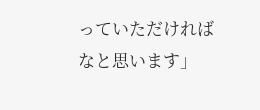っていただければなと思います」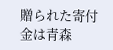贈られた寄付金は青森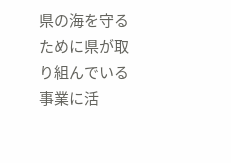県の海を守るために県が取り組んでいる事業に活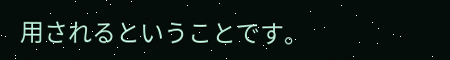用されるということです。